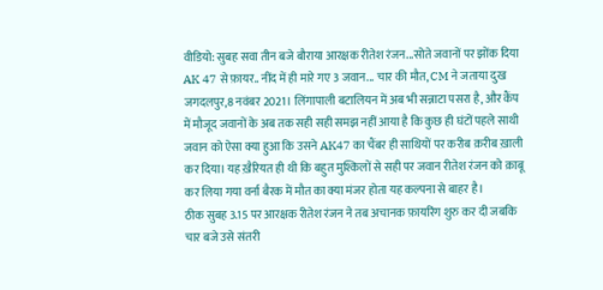वीडियो: सुबह सवा तीन बजे बौराया आरक्षक रीतेश रंजन...सोते जवानों पर झोंक दिया AK 47 से फ़ायर.. नींद में ही मारे गए 3 जवान... चार की मौत, CM ने जताया दुख
जगदलपुर,8 नवंबर 2021। लिंगापाली बटालियन में अब भी सन्नाटा पसरा है, और कैंप में मौजूद जवानों के अब तक सही सही समझ नहीं आया है कि कुछ ही घंटों पहले साथी जवान को ऐसा क्या हुआ कि उसने AK47 का चैंबर ही साथियों पर करीब क़रीब ख़ाली कर दिया। यह ख़ैरियत ही थी कि बहुत मुश्किलों से सही पर जवान रीतेश रंजन को क़ाबू कर लिया गया वर्ना बैरक में मौत का क्या मंजर होता यह कल्पना से बाहर है।
ठीक सुबह 3.15 पर आरक्षक रीतेश रंजन ने तब अचानक फ़ायरिंग शुरु कर दी जबकि चार बजे उसे संतरी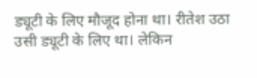ड्यूटी के लिए मौजूद होना था। रीतेश उठा उसी ड्यूटी के लिए था। लेकिन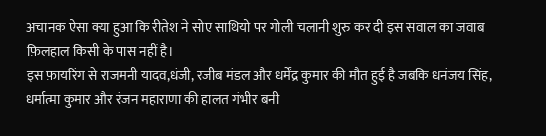अचानक ऐसा क्या हुआ कि रीतेश ने सोए साथियो पर गोली चलानी शुरु कर दी इस सवाल का जवाब फ़िलहाल किसी के पास नहीं है।
इस फ़ायरिंग से राजमनी यादव,धंजी, रजीब मंडल और धर्मेंद्र कुमार की मौत हुई है जबकि धनंजय सिंह, धर्मात्मा कुमार और रंजन महाराणा की हालत गंभीर बनी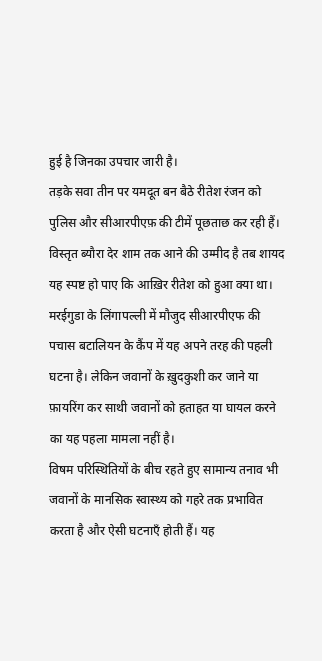हुई है जिनका उपचार जारी है।
तड़के सवा तीन पर यमदूत बन बैठे रीतेश रंजन को पुलिस और सीआरपीएफ़ की टीमें पूछताछ कर रही हैं। विस्तृत ब्यौरा देर शाम तक आने की उम्मीद है तब शायद यह स्पष्ट हो पाए कि आख़िर रीतेश को हुआ क्या था।
मरईगुडा के लिंगापल्ली में मौजुद सीआरपीएफ की पचास बटालियन के कैंप में यह अपने तरह की पहली घटना है। लेकिन जवानों के ख़ुदकुशी कर जाने या फ़ायरिंग कर साथी जवानों को हताहत या घायल करने का यह पहला मामला नहीं है।
विषम परिस्थितियों के बीच रहते हुए सामान्य तनाव भी जवानों के मानसिक स्वास्थ्य को गहरे तक प्रभावित करता है और ऐसी घटनाएँ होती हैं। यह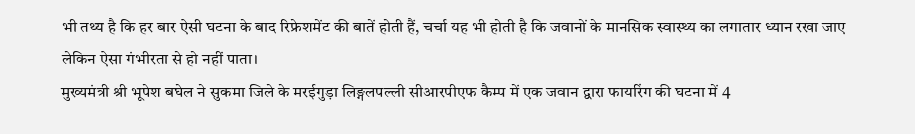भी तथ्य है कि हर बार ऐसी घटना के बाद रिफ्रेशमेंट की बातें होती हैं, चर्चा यह भी होती है कि जवानों के मानसिक स्वास्थ्य का लगातार ध्यान रखा जाए लेकिन ऐसा गंभीरता से हो नहीं पाता।
मुख्यमंत्री श्री भूपेश बघेल ने सुकमा जिले के मरईगुड़ा लिङ्गलपल्ली सीआरपीएफ कैम्प में एक जवान द्वारा फायरिंग की घटना में 4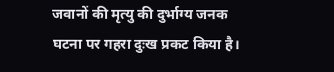जवानों की मृत्यु की दुर्भाग्य जनक घटना पर गहरा दुःख प्रकट किया है।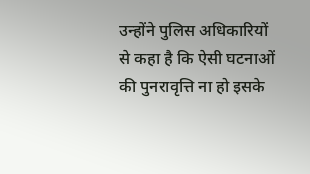उन्होंने पुलिस अधिकारियों से कहा है कि ऐसी घटनाओं की पुनरावृत्ति ना हो इसके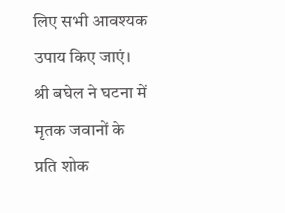लिए सभी आवश्यक उपाय किए जाएं। श्री बघेल ने घटना में मृतक जवानों के प्रति शोक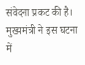संवेदना प्रकट की है। मुख्यमंत्री ने इस घटना में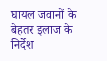घायल जवानों के बेहतर इलाज के निर्देश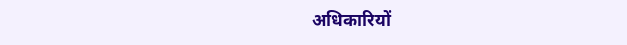अधिकारियों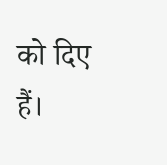को दिए हैं।